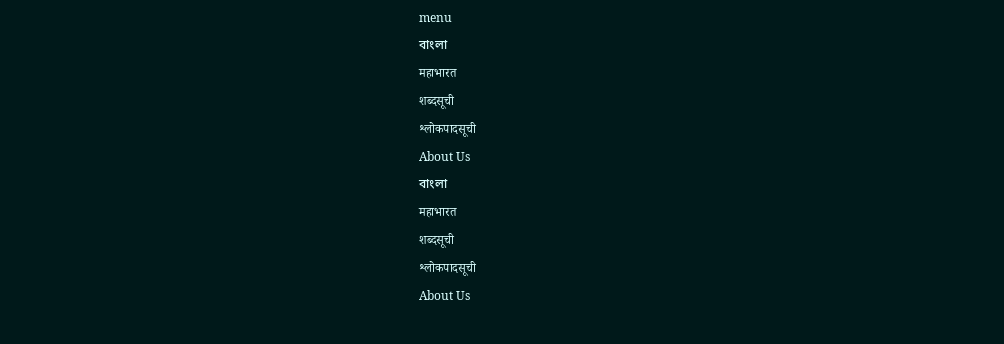menu
বাংলা
महाभारत
शब्दसूची
श्लोकपादसूची
About Us
বাংলা
महाभारत
शब्दसूची
श्लोकपादसूची
About Us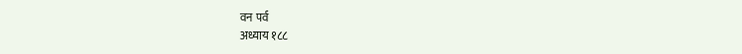वन पर्व
अध्याय १८८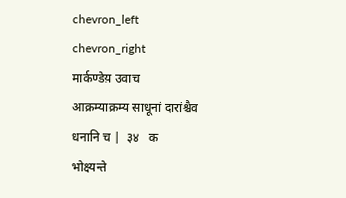chevron_left
chevron_right
मार्कण्डेय़ उवाच
आक्रम्याक्रम्य साधूनां दारांश्चैव धनानि च |  ३४   क
भोक्ष्यन्ते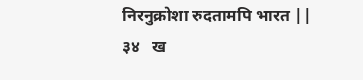निरनुक्रोशा रुदतामपि भारत ||  ३४   ख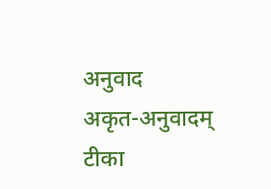अनुवाद
अकृत-अनुवादम्
टीका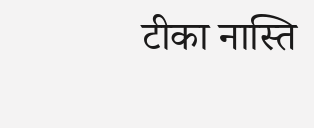टीका नास्ति